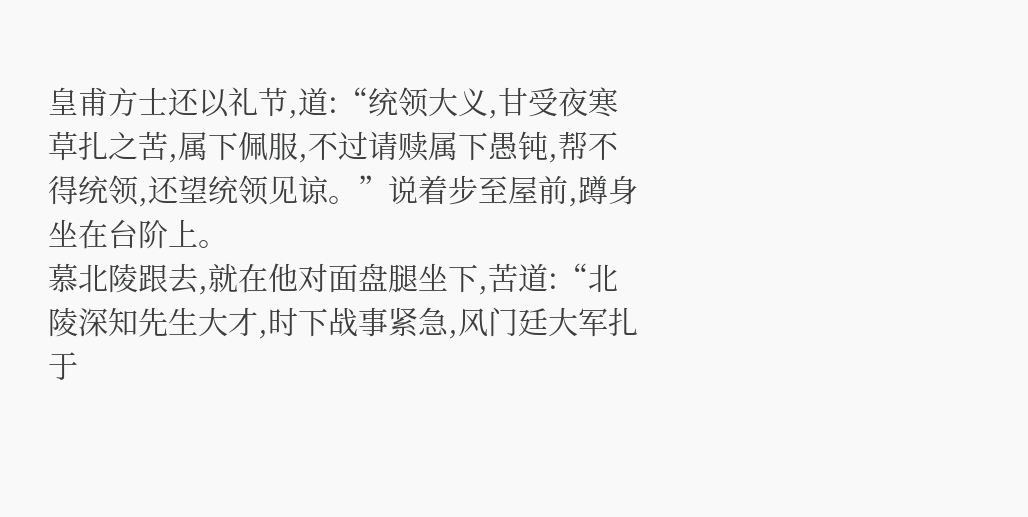皇甫方士还以礼节,道:“统领大义,甘受夜寒草扎之苦,属下佩服,不过请赎属下愚钝,帮不得统领,还望统领见谅。”说着步至屋前,蹲身坐在台阶上。
慕北陵跟去,就在他对面盘腿坐下,苦道:“北陵深知先生大才,时下战事紧急,风门廷大军扎于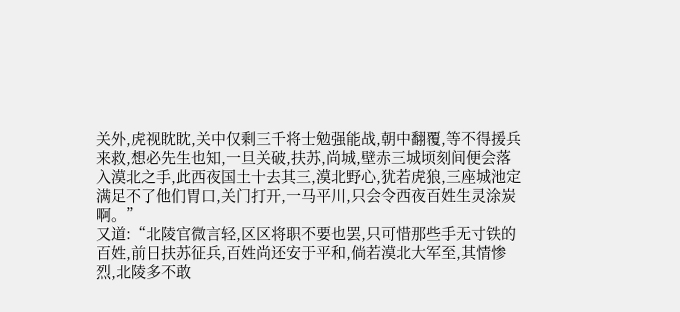关外,虎视眈眈,关中仅剩三千将士勉强能战,朝中翻覆,等不得援兵来救,想必先生也知,一旦关破,扶苏,尚城,壁赤三城顷刻间便会落入漠北之手,此西夜国土十去其三,漠北野心,犹若虎狼,三座城池定满足不了他们胃口,关门打开,一马平川,只会令西夜百姓生灵涂炭啊。”
又道:“北陵官微言轻,区区将职不要也罢,只可惜那些手无寸铁的百姓,前日扶苏征兵,百姓尚还安于平和,倘若漠北大军至,其情惨烈,北陵多不敢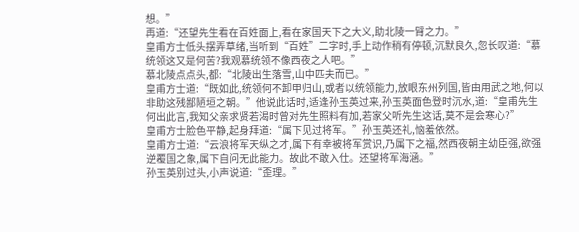想。”
再道:“还望先生看在百姓面上,看在家国天下之大义,助北陵一臂之力。”
皇甫方士低头摆弄草绪,当听到“百姓”二字时,手上动作稍有停顿,沉默良久,忽长叹道:“慕统领这又是何苦?我观慕统领不像西夜之人吧。”
慕北陵点点头,都:“北陵出生落雪,山中匹夫而已。”
皇甫方士道:“既如此,统领何不卸甲归山,或者以统领能力,放眼东州列国,皆由用武之地,何以非助这残鄙陋垣之朝。”他说此话时,适逢孙玉英过来,孙玉英面色登时沉水,道:“皇甫先生何出此言,我知父亲求贤若渴时曾对先生照料有加,若家父听先生这话,莫不是会寒心?”
皇甫方士脸色平静,起身拜道:“属下见过将军。”孙玉英还礼,恼羞依然。
皇甫方士道:“云浪将军天纵之才,属下有幸被将军赏识,乃属下之福,然西夜朝主幼臣强,欲强逆覆国之象,属下自问无此能力。故此不敢入仕。还望将军海涵。”
孙玉英别过头,小声说道:“歪理。”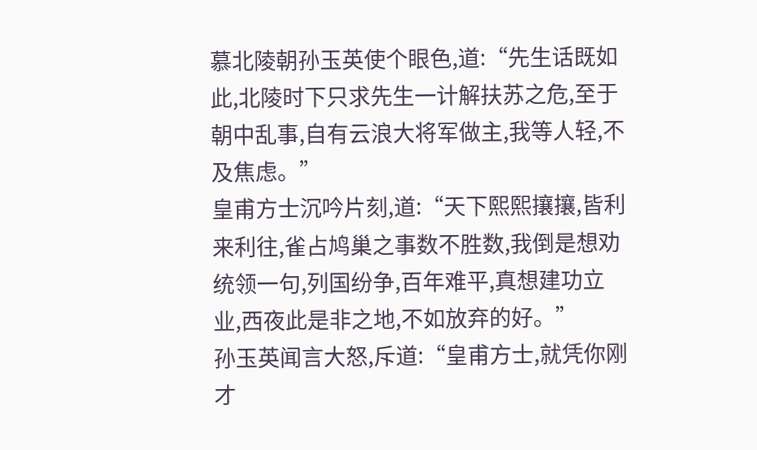慕北陵朝孙玉英使个眼色,道:“先生话既如此,北陵时下只求先生一计解扶苏之危,至于朝中乱事,自有云浪大将军做主,我等人轻,不及焦虑。”
皇甫方士沉吟片刻,道:“天下熙熙攘攘,皆利来利往,雀占鸠巢之事数不胜数,我倒是想劝统领一句,列国纷争,百年难平,真想建功立业,西夜此是非之地,不如放弃的好。”
孙玉英闻言大怒,斥道:“皇甫方士,就凭你刚才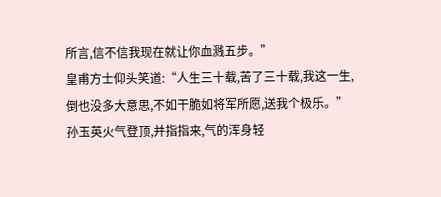所言,信不信我现在就让你血溅五步。”
皇甫方士仰头笑道:“人生三十载,苦了三十载,我这一生,倒也没多大意思,不如干脆如将军所愿,送我个极乐。”
孙玉英火气登顶,并指指来,气的浑身轻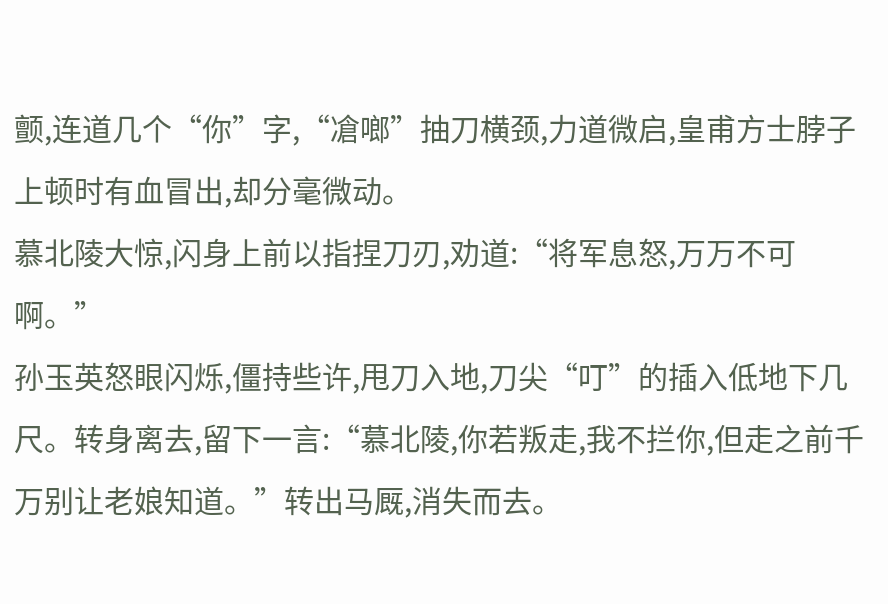颤,连道几个“你”字,“凔啷”抽刀横颈,力道微启,皇甫方士脖子上顿时有血冒出,却分毫微动。
慕北陵大惊,闪身上前以指捏刀刃,劝道:“将军息怒,万万不可啊。”
孙玉英怒眼闪烁,僵持些许,甩刀入地,刀尖“叮”的插入低地下几尺。转身离去,留下一言:“慕北陵,你若叛走,我不拦你,但走之前千万别让老娘知道。”转出马厩,消失而去。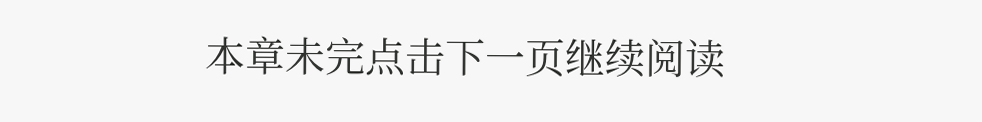本章未完点击下一页继续阅读